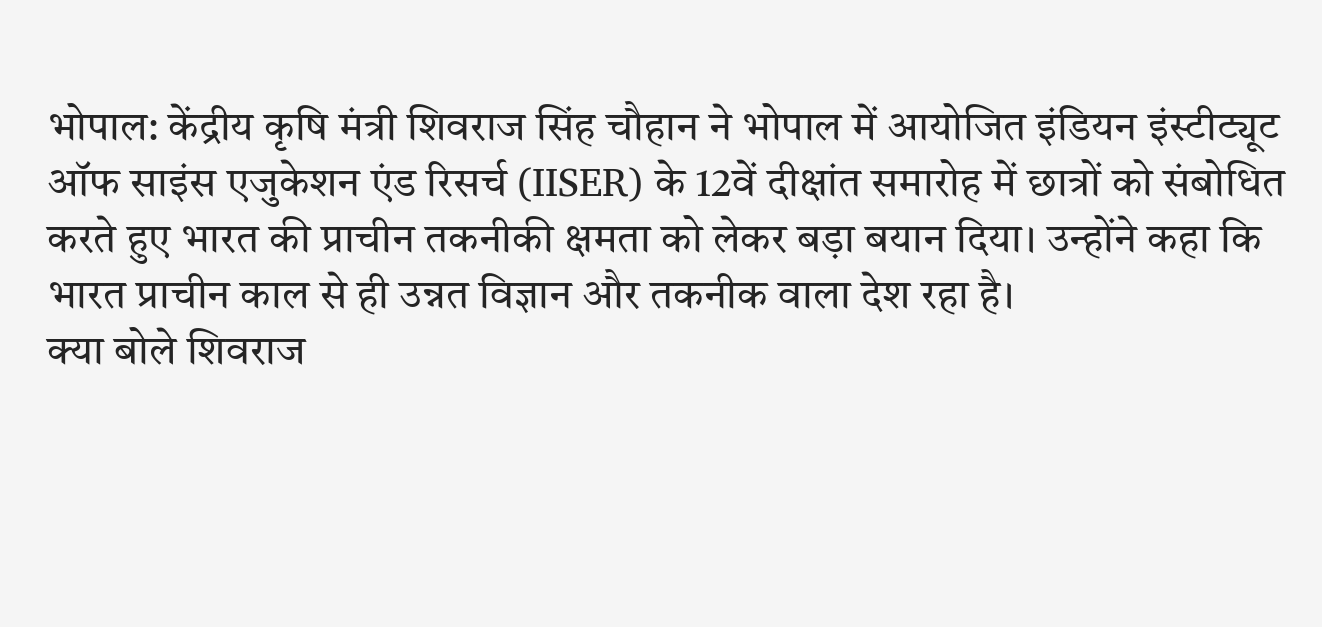भोपाल: केंद्रीय कृषि मंत्री शिवराज सिंह चौहान ने भोपाल में आयोजित इंडियन इंस्टीट्यूट ऑफ साइंस एजुकेशन एंड रिसर्च (IISER) के 12वें दीक्षांत समारोह में छात्रों को संबोधित करते हुए भारत की प्राचीन तकनीकी क्षमता को लेकर बड़ा बयान दिया। उन्होंने कहा कि भारत प्राचीन काल से ही उन्नत विज्ञान और तकनीक वाला देश रहा है।
क्या बोले शिवराज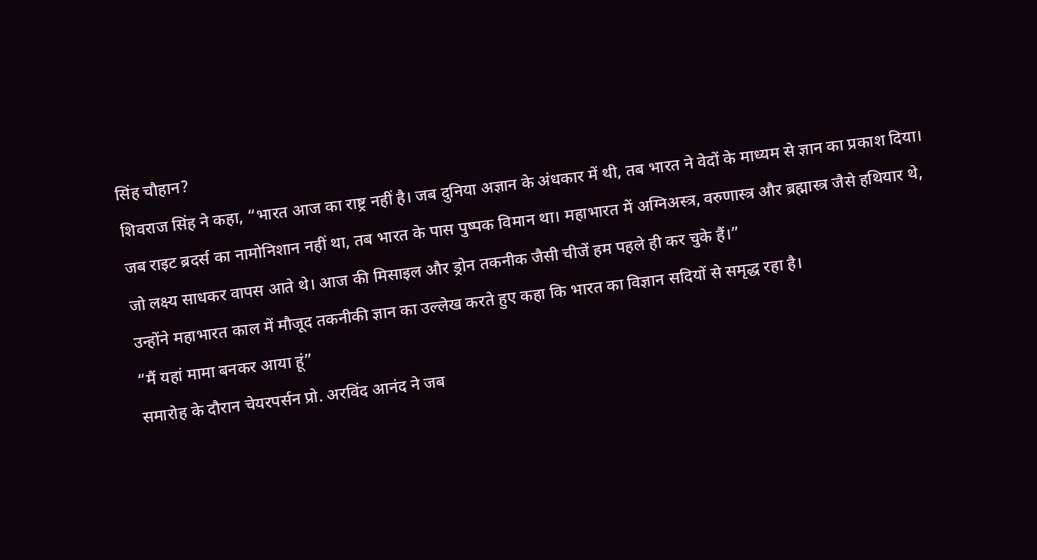सिंह चौहान?
शिवराज सिंह ने कहा, “भारत आज का राष्ट्र नहीं है। जब दुनिया अज्ञान के अंधकार में थी, तब भारत ने वेदों के माध्यम से ज्ञान का प्रकाश दिया। जब राइट ब्रदर्स का नामोनिशान नहीं था, तब भारत के पास पुष्पक विमान था। महाभारत में अग्निअस्त्र, वरुणास्त्र और ब्रह्मास्त्र जैसे हथियार थे, जो लक्ष्य साधकर वापस आते थे। आज की मिसाइल और ड्रोन तकनीक जैसी चीजें हम पहले ही कर चुके हैं।”
उन्होंने महाभारत काल में मौजूद तकनीकी ज्ञान का उल्लेख करते हुए कहा कि भारत का विज्ञान सदियों से समृद्ध रहा है।
“मैं यहां मामा बनकर आया हूं”
समारोह के दौरान चेयरपर्सन प्रो. अरविंद आनंद ने जब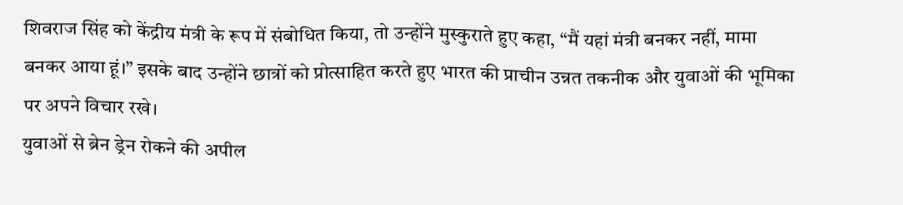शिवराज सिंह को केंद्रीय मंत्री के रूप में संबोधित किया, तो उन्होंने मुस्कुराते हुए कहा, “मैं यहां मंत्री बनकर नहीं, मामा बनकर आया हूं।” इसके बाद उन्होंने छात्रों को प्रोत्साहित करते हुए भारत की प्राचीन उन्नत तकनीक और युवाओं की भूमिका पर अपने विचार रखे।
युवाओं से ब्रेन ड्रेन रोकने की अपील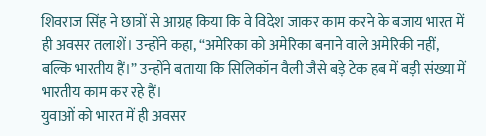शिवराज सिंह ने छात्रों से आग्रह किया कि वे विदेश जाकर काम करने के बजाय भारत में ही अवसर तलाशें। उन्होंने कहा, “अमेरिका को अमेरिका बनाने वाले अमेरिकी नहीं, बल्कि भारतीय हैं।” उन्होंने बताया कि सिलिकॉन वैली जैसे बड़े टेक हब में बड़ी संख्या में भारतीय काम कर रहे हैं।
युवाओं को भारत में ही अवसर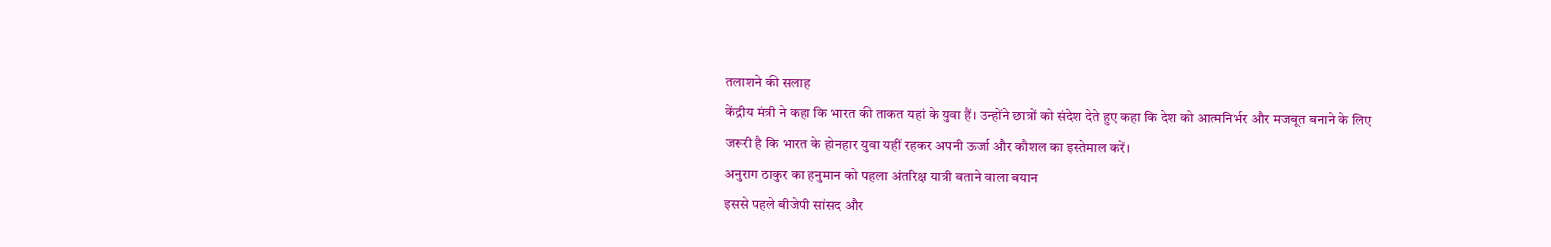तलाशने की सलाह
केंद्रीय मंत्री ने कहा कि भारत की ताकत यहां के युवा हैं। उन्होंने छात्रों को संदेश देते हुए कहा कि देश को आत्मनिर्भर और मजबूत बनाने के लिए जरूरी है कि भारत के होनहार युवा यहीं रहकर अपनी ऊर्जा और कौशल का इस्तेमाल करें।
अनुराग ठाकुर का हनुमान को पहला अंतरिक्ष यात्री बताने वाला बयान
इससे पहले बीजेपी सांसद और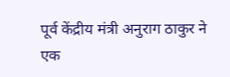पूर्व केंद्रीय मंत्री अनुराग ठाकुर ने एक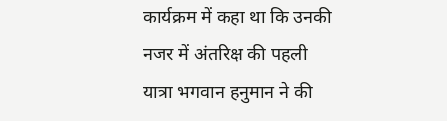कार्यक्रम में कहा था कि उनकी नजर में अंतरिक्ष की पहली यात्रा भगवान हनुमान ने की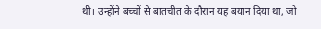थी। उन्होंने बच्चों से बातचीत के दौरान यह बयान दिया था, जो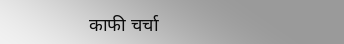काफी चर्चा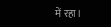में रहा।